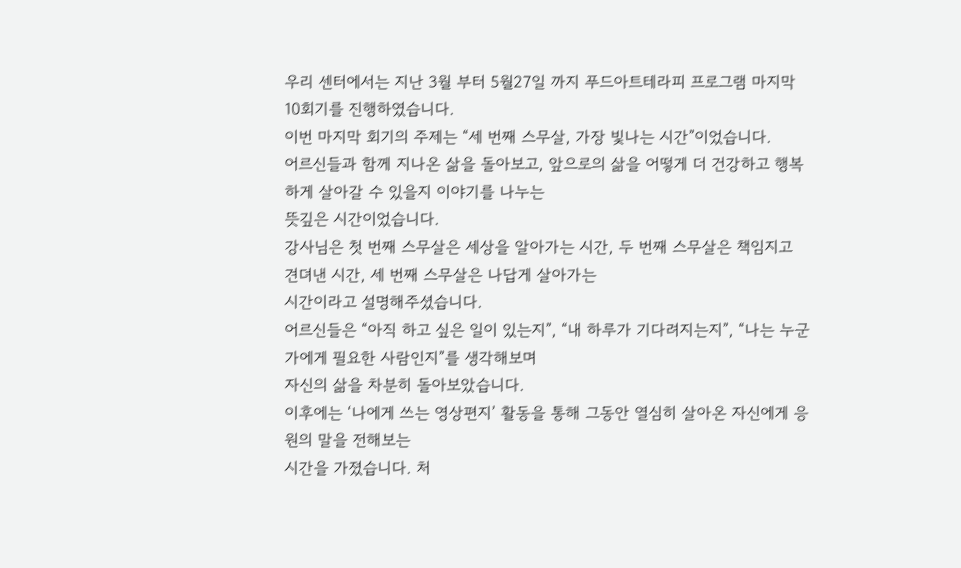우리 센터에서는 지난 3월 부터 5월27일 까지 푸드아트테라피 프로그램 마지막 10회기를 진행하였습니다.
이번 마지막 회기의 주제는 “세 번째 스무살, 가장 빛나는 시간”이었습니다.
어르신들과 함께 지나온 삶을 돌아보고, 앞으로의 삶을 어떻게 더 건강하고 행복하게 살아갈 수 있을지 이야기를 나누는
뜻깊은 시간이었습니다.
강사님은 첫 번째 스무살은 세상을 알아가는 시간, 두 번째 스무살은 책임지고 견뎌낸 시간, 세 번째 스무살은 나답게 살아가는
시간이라고 설명해주셨습니다.
어르신들은 “아직 하고 싶은 일이 있는지”, “내 하루가 기다려지는지”, “나는 누군가에게 필요한 사람인지”를 생각해보며
자신의 삶을 차분히 돌아보았습니다.
이후에는 ‘나에게 쓰는 영상편지’ 활동을 통해 그동안 열심히 살아온 자신에게 응원의 말을 전해보는
시간을 가졌습니다. 처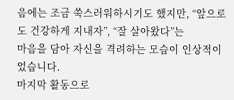음에는 조금 쑥스러워하시기도 했지만, “앞으로도 건강하게 지내자”, “잘 살아왔다”는
마음을 담아 자신을 격려하는 모습이 인상적이었습니다.
마지막 활동으로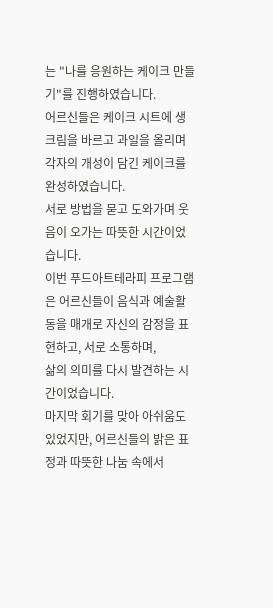는 "나를 응원하는 케이크 만들기"를 진행하였습니다.
어르신들은 케이크 시트에 생크림을 바르고 과일을 올리며 각자의 개성이 담긴 케이크를 완성하였습니다.
서로 방법을 묻고 도와가며 웃음이 오가는 따뜻한 시간이었습니다.
이번 푸드아트테라피 프로그램은 어르신들이 음식과 예술활동을 매개로 자신의 감정을 표현하고, 서로 소통하며,
삶의 의미를 다시 발견하는 시간이었습니다.
마지막 회기를 맞아 아쉬움도 있었지만, 어르신들의 밝은 표정과 따뜻한 나눔 속에서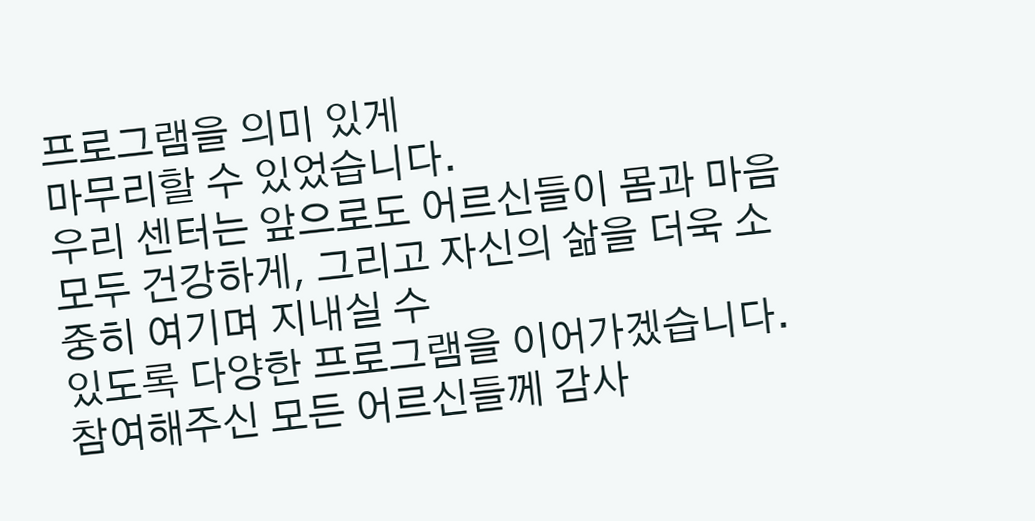프로그램을 의미 있게
마무리할 수 있었습니다.
우리 센터는 앞으로도 어르신들이 몸과 마음 모두 건강하게, 그리고 자신의 삶을 더욱 소중히 여기며 지내실 수
있도록 다양한 프로그램을 이어가겠습니다.
참여해주신 모든 어르신들께 감사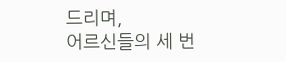드리며,
어르신들의 세 번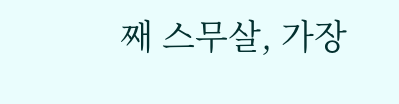째 스무살, 가장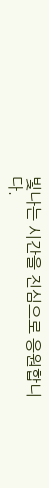빛나는 시간을 진심으로 응원합니다.